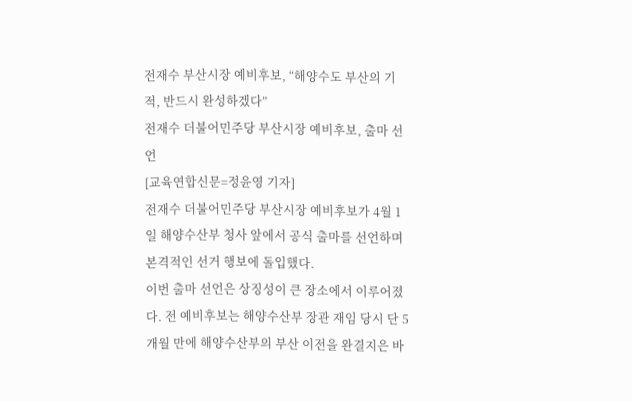전재수 부산시장 예비후보, “해양수도 부산의 기적, 반드시 완성하겠다”
전재수 더불어민주당 부산시장 예비후보, 출마 선언
[교육연합신문=정윤영 기자]
전재수 더불어민주당 부산시장 예비후보가 4월 1일 해양수산부 청사 앞에서 공식 출마를 선언하며 본격적인 선거 행보에 돌입했다.
이번 출마 선언은 상징성이 큰 장소에서 이루어졌다. 전 예비후보는 해양수산부 장관 재임 당시 단 5개월 만에 해양수산부의 부산 이전을 완결지은 바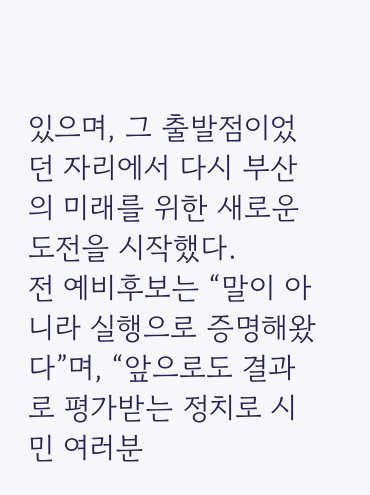있으며, 그 출발점이었던 자리에서 다시 부산의 미래를 위한 새로운 도전을 시작했다.
전 예비후보는 “말이 아니라 실행으로 증명해왔다”며, “앞으로도 결과로 평가받는 정치로 시민 여러분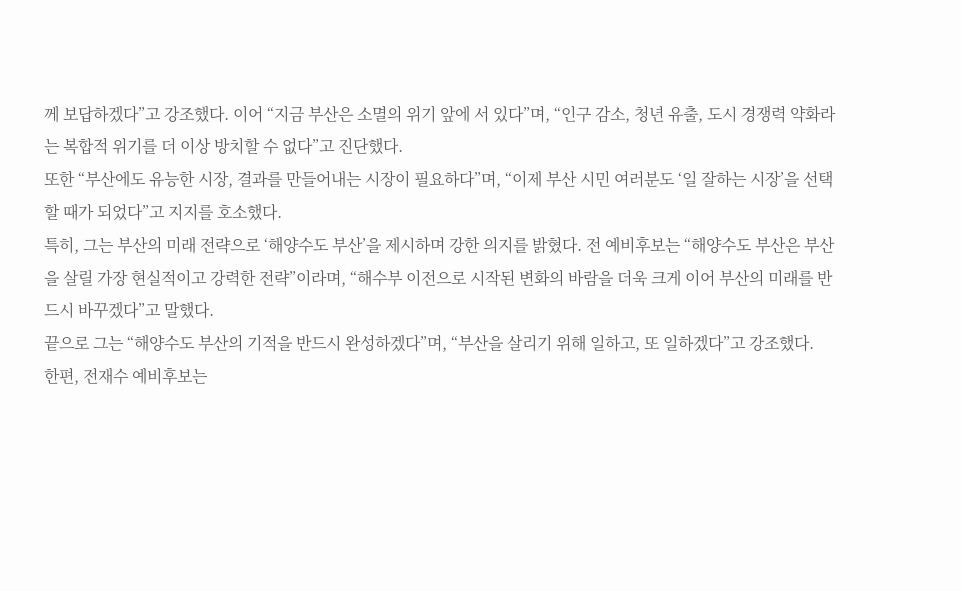께 보답하겠다”고 강조했다. 이어 “지금 부산은 소멸의 위기 앞에 서 있다”며, “인구 감소, 청년 유출, 도시 경쟁력 약화라는 복합적 위기를 더 이상 방치할 수 없다”고 진단했다.
또한 “부산에도 유능한 시장, 결과를 만들어내는 시장이 필요하다”며, “이제 부산 시민 여러분도 ‘일 잘하는 시장’을 선택할 때가 되었다”고 지지를 호소했다.
특히, 그는 부산의 미래 전략으로 ‘해양수도 부산’을 제시하며 강한 의지를 밝혔다. 전 예비후보는 “해양수도 부산은 부산을 살릴 가장 현실적이고 강력한 전략”이라며, “해수부 이전으로 시작된 변화의 바람을 더욱 크게 이어 부산의 미래를 반드시 바꾸겠다”고 말했다.
끝으로 그는 “해양수도 부산의 기적을 반드시 완성하겠다”며, “부산을 살리기 위해 일하고, 또 일하겠다”고 강조했다.
한편, 전재수 예비후보는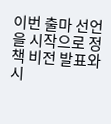이번 출마 선언을 시작으로 정책 비전 발표와 시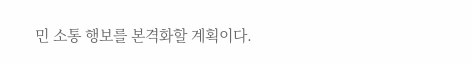민 소통 행보를 본격화할 계획이다.